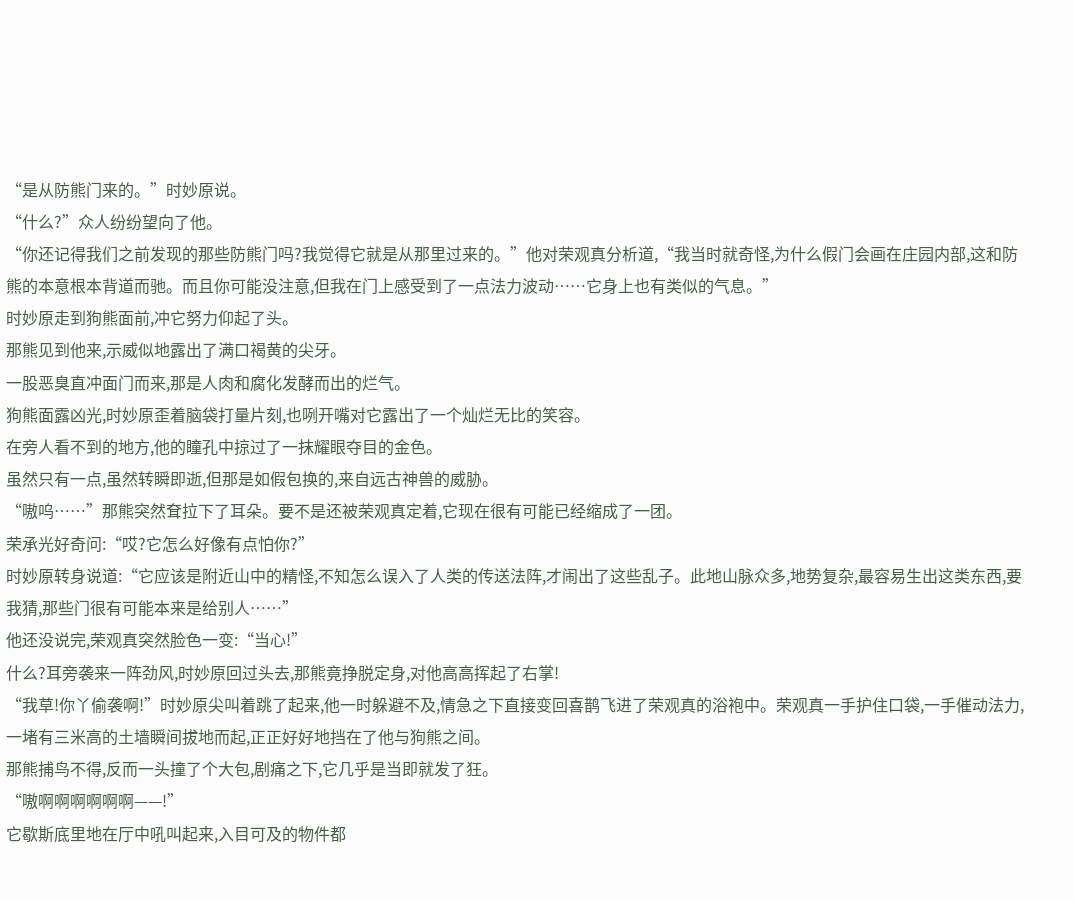“是从防熊门来的。”时妙原说。
“什么?”众人纷纷望向了他。
“你还记得我们之前发现的那些防熊门吗?我觉得它就是从那里过来的。”他对荣观真分析道,“我当时就奇怪,为什么假门会画在庄园内部,这和防熊的本意根本背道而驰。而且你可能没注意,但我在门上感受到了一点法力波动……它身上也有类似的气息。”
时妙原走到狗熊面前,冲它努力仰起了头。
那熊见到他来,示威似地露出了满口褐黄的尖牙。
一股恶臭直冲面门而来,那是人肉和腐化发酵而出的烂气。
狗熊面露凶光,时妙原歪着脑袋打量片刻,也咧开嘴对它露出了一个灿烂无比的笑容。
在旁人看不到的地方,他的瞳孔中掠过了一抹耀眼夺目的金色。
虽然只有一点,虽然转瞬即逝,但那是如假包换的,来自远古神兽的威胁。
“嗷呜……”那熊突然耷拉下了耳朵。要不是还被荣观真定着,它现在很有可能已经缩成了一团。
荣承光好奇问:“哎?它怎么好像有点怕你?”
时妙原转身说道:“它应该是附近山中的精怪,不知怎么误入了人类的传送法阵,才闹出了这些乱子。此地山脉众多,地势复杂,最容易生出这类东西,要我猜,那些门很有可能本来是给别人……”
他还没说完,荣观真突然脸色一变:“当心!”
什么?耳旁袭来一阵劲风,时妙原回过头去,那熊竟挣脱定身,对他高高挥起了右掌!
“我草!你丫偷袭啊!”时妙原尖叫着跳了起来,他一时躲避不及,情急之下直接变回喜鹊飞进了荣观真的浴袍中。荣观真一手护住口袋,一手催动法力,一堵有三米高的土墙瞬间拔地而起,正正好好地挡在了他与狗熊之间。
那熊捕鸟不得,反而一头撞了个大包,剧痛之下,它几乎是当即就发了狂。
“嗷啊啊啊啊啊啊——!”
它歇斯底里地在厅中吼叫起来,入目可及的物件都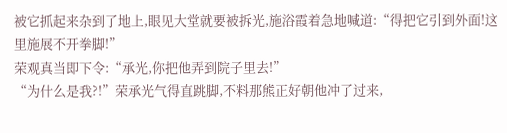被它抓起来杂到了地上,眼见大堂就要被拆光,施浴霞着急地喊道:“得把它引到外面!这里施展不开拳脚!”
荣观真当即下令:“承光,你把他弄到院子里去!”
“为什么是我?!”荣承光气得直跳脚,不料那熊正好朝他冲了过来,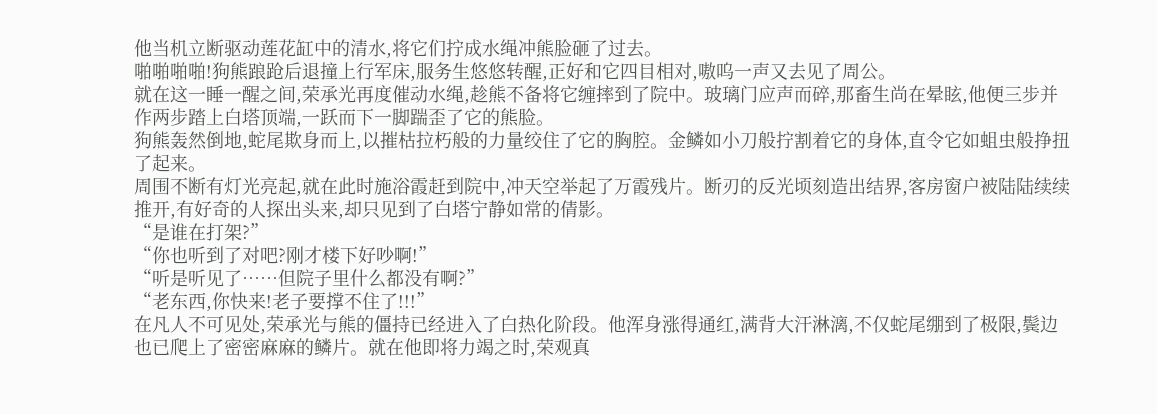他当机立断驱动莲花缸中的清水,将它们拧成水绳冲熊脸砸了过去。
啪啪啪啪!狗熊踉跄后退撞上行军床,服务生悠悠转醒,正好和它四目相对,嗷呜一声又去见了周公。
就在这一睡一醒之间,荣承光再度催动水绳,趁熊不备将它缠摔到了院中。玻璃门应声而碎,那畜生尚在晕眩,他便三步并作两步踏上白塔顶端,一跃而下一脚踹歪了它的熊脸。
狗熊轰然倒地,蛇尾欺身而上,以摧枯拉朽般的力量绞住了它的胸腔。金鳞如小刀般拧割着它的身体,直令它如蛆虫般挣扭了起来。
周围不断有灯光亮起,就在此时施浴霞赶到院中,冲天空举起了万霞残片。断刃的反光顷刻造出结界,客房窗户被陆陆续续推开,有好奇的人探出头来,却只见到了白塔宁静如常的倩影。
“是谁在打架?”
“你也听到了对吧?刚才楼下好吵啊!”
“听是听见了……但院子里什么都没有啊?”
“老东西,你快来!老子要撑不住了!!!”
在凡人不可见处,荣承光与熊的僵持已经进入了白热化阶段。他浑身涨得通红,满背大汗淋漓,不仅蛇尾绷到了极限,鬓边也已爬上了密密麻麻的鳞片。就在他即将力竭之时,荣观真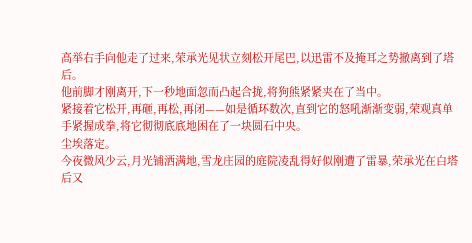高举右手向他走了过来,荣承光见状立刻松开尾巴,以迅雷不及掩耳之势撤离到了塔后。
他前脚才刚离开,下一秒地面忽而凸起合拢,将狗熊紧紧夹在了当中。
紧接着它松开,再砸,再松,再闭——如是循环数次,直到它的怒吼渐渐变弱,荣观真单手紧握成拳,将它彻彻底底地困在了一块圆石中央。
尘埃落定。
今夜微风少云,月光铺洒满地,雪龙庄园的庭院凌乱得好似刚遭了雷暴,荣承光在白塔后又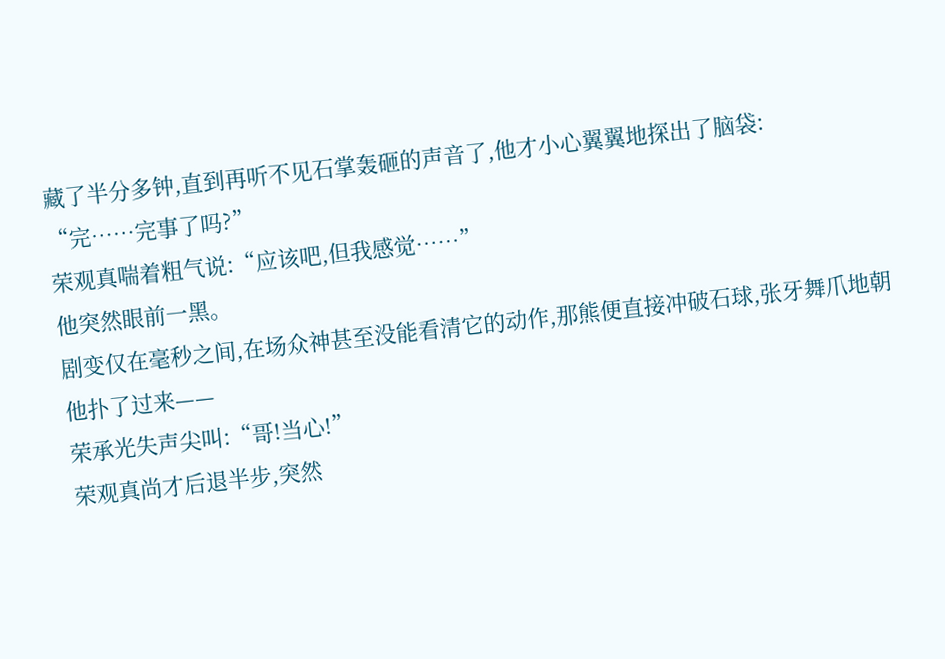藏了半分多钟,直到再听不见石掌轰砸的声音了,他才小心翼翼地探出了脑袋:
“完……完事了吗?”
荣观真喘着粗气说:“应该吧,但我感觉……”
他突然眼前一黑。
剧变仅在毫秒之间,在场众神甚至没能看清它的动作,那熊便直接冲破石球,张牙舞爪地朝他扑了过来——
荣承光失声尖叫:“哥!当心!”
荣观真尚才后退半步,突然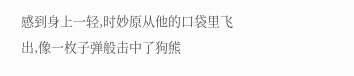感到身上一轻,时妙原从他的口袋里飞出,像一枚子弹般击中了狗熊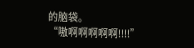的脑袋。
“嗷啊啊啊啊啊!!!!”